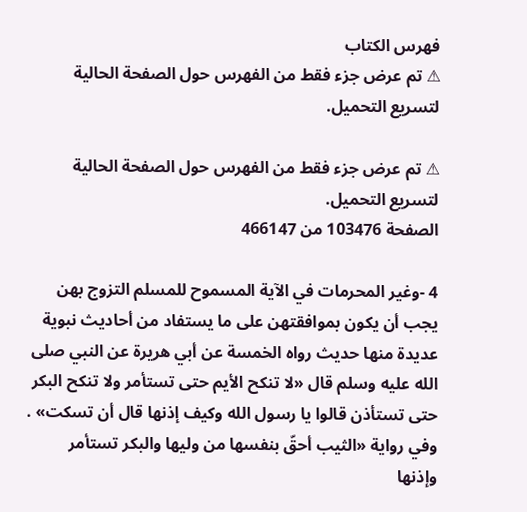فهرس الكتاب
⚠ تم عرض جزء فقط من الفهرس حول الصفحة الحالية لتسريع التحميل.

⚠ تم عرض جزء فقط من الفهرس حول الصفحة الحالية لتسريع التحميل.
الصفحة 103476 من 466147

4 -وغير المحرمات في الآية المسموح للمسلم التزوج بهن يجب أن يكون بموافقتهن على ما يستفاد من أحاديث نبوية عديدة منها حديث رواه الخمسة عن أبي هريرة عن النبي صلى الله عليه وسلم قال «لا تنكح الأيم حتى تستأمر ولا تنكح البكر حتى تستأذن قالوا يا رسول الله وكيف إذنها قال أن تسكت» . وفي رواية «الثيب أحقّ بنفسها من وليها والبكر تستأمر وإذنها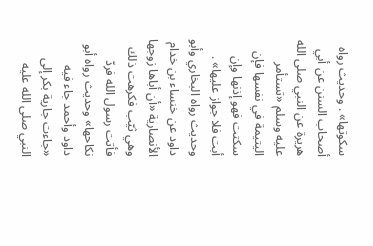سكوتها» . وحديث رواه أصحاب السنن عن أبي هريرة عن النبي صلى الله عليه وسلم «تستأمر اليتيمة في نفسها فإن سكتت فهو إذنها وإن أبت فلا جواز عليها» . وحديث رواه البخاري وأبو داود عن خنساء بن خدام الأنصارية «أن أباها زوجها وهي ثيّب فكرهت ذلك فأتت رسول الله فردّ نكاحها» وحديث رواه أبو داود وأحمد جاء فيه «جاءت جارية بكر إلى النبي صلى الله عليه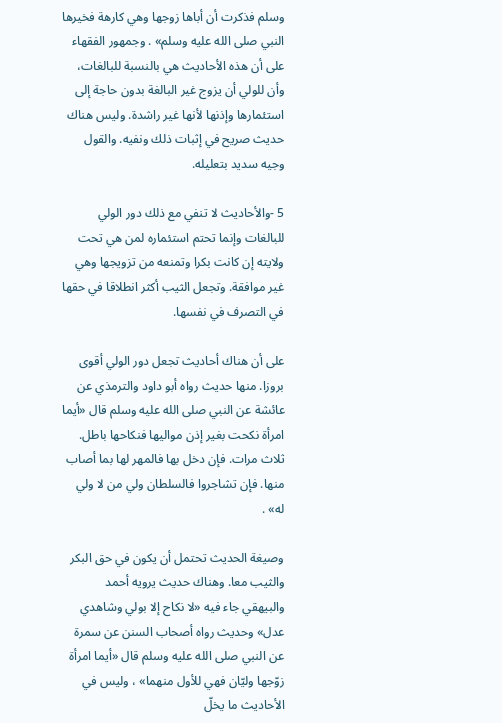وسلم فذكرت أن أباها زوجها وهي كارهة فخيرها النبي صلى الله عليه وسلم» . وجمهور الفقهاء على أن هذه الأحاديث هي بالنسبة للبالغات، وأن للولي أن يزوج غير البالغة بدون حاجة إلى استئمارها وإذنها لأنها غير راشدة. وليس هناك حديث صريح في إثبات ذلك ونفيه. والقول وجيه سديد بتعليله.

5 -والأحاديث لا تنفي مع ذلك دور الولي للبالغات وإنما تحتم استئماره لمن هي تحت ولايته إن كانت بكرا وتمنعه من تزويجها وهي غير موافقة. وتجعل الثيب أكثر انطلاقا في حقها في التصرف في نفسها.

على أن هناك أحاديث تجعل دور الولي أقوى بروزا. منها حديث رواه أبو داود والترمذي عن عائشة عن النبي صلى الله عليه وسلم قال «أيما امرأة نكحت بغير إذن مواليها فنكاحها باطل. ثلاث مرات. فإن دخل بها فالمهر لها بما أصاب منها. فإن تشاجروا فالسلطان ولي من لا ولي له» .

وصيغة الحديث تحتمل أن يكون في حق البكر والثيب معا. وهناك حديث يرويه أحمد والبيهقي جاء فيه «لا نكاح إلا بولي وشاهدي عدل» وحديث رواه أصحاب السنن عن سمرة عن النبي صلى الله عليه وسلم قال «أيما امرأة زوّجها وليّان فهي للأول منهما» ، وليس في الأحاديث ما يخلّ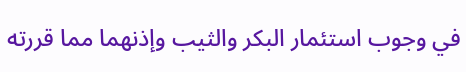في وجوب استئمار البكر والثيب وإذنهما مما قررته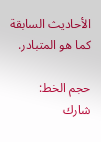الأحاديث السابقة كما هو المتبادر.

حجم الخط:
شارك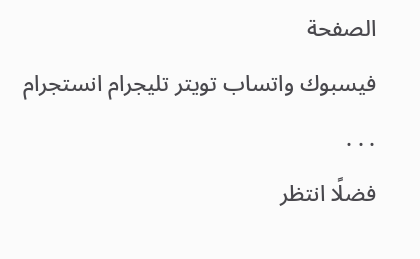الصفحة
فيسبوك واتساب تويتر تليجرام انستجرام
. . .
فضلًا انتظر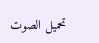تحميل الصوت